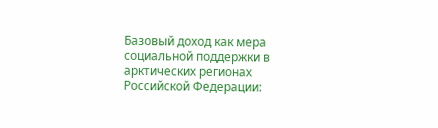Базовый доход как мера социальной поддержки в арктических регионах Российской Федерации: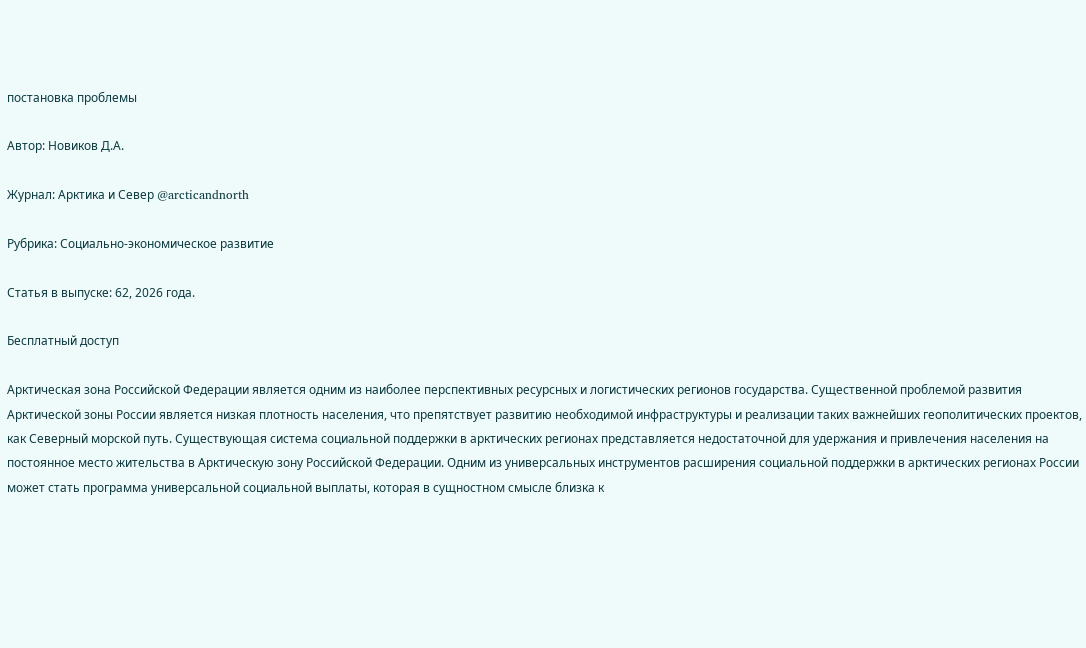постановка проблемы

Автор: Новиков Д.А.

Журнал: Арктика и Север @arcticandnorth

Рубрика: Социально-экономическое развитие

Статья в выпуске: 62, 2026 года.

Бесплатный доступ

Арктическая зона Российской Федерации является одним из наиболее перспективных ресурсных и логистических регионов государства. Существенной проблемой развития Арктической зоны России является низкая плотность населения, что препятствует развитию необходимой инфраструктуры и реализации таких важнейших геополитических проектов, как Северный морской путь. Существующая система социальной поддержки в арктических регионах представляется недостаточной для удержания и привлечения населения на постоянное место жительства в Арктическую зону Российской Федерации. Одним из универсальных инструментов расширения социальной поддержки в арктических регионах России может стать программа универсальной социальной выплаты, которая в сущностном смысле близка к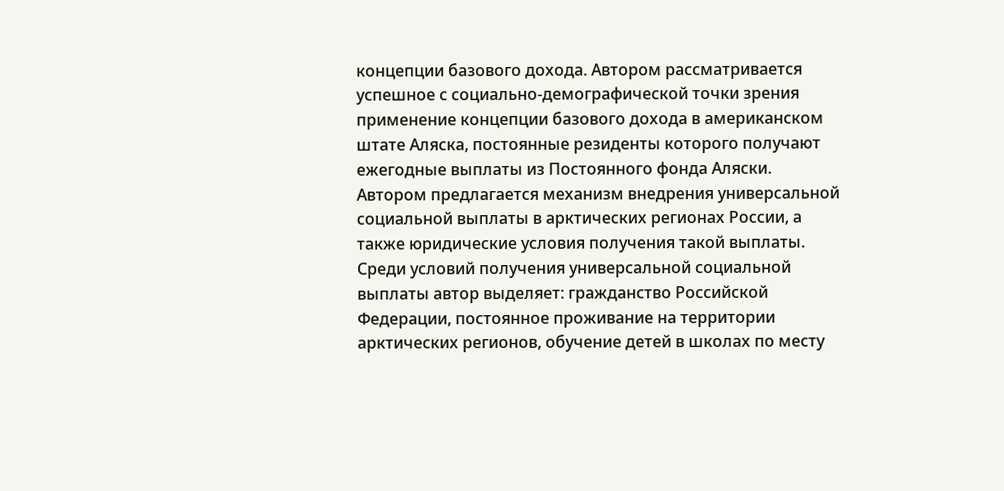концепции базового дохода. Автором рассматривается успешное с социально-демографической точки зрения применение концепции базового дохода в американском штате Аляска, постоянные резиденты которого получают ежегодные выплаты из Постоянного фонда Аляски. Автором предлагается механизм внедрения универсальной социальной выплаты в арктических регионах России, а также юридические условия получения такой выплаты. Среди условий получения универсальной социальной выплаты автор выделяет: гражданство Российской Федерации, постоянное проживание на территории арктических регионов, обучение детей в школах по месту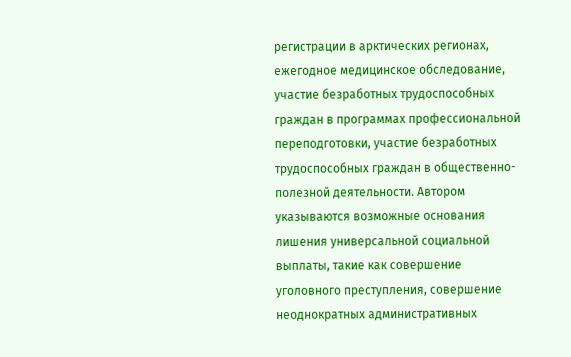регистрации в арктических регионах, ежегодное медицинское обследование, участие безработных трудоспособных граждан в программах профессиональной переподготовки, участие безработных трудоспособных граждан в общественно-полезной деятельности. Автором указываются возможные основания лишения универсальной социальной выплаты, такие как совершение уголовного преступления, совершение неоднократных административных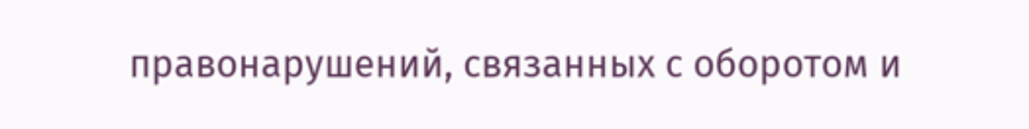правонарушений, связанных с оборотом и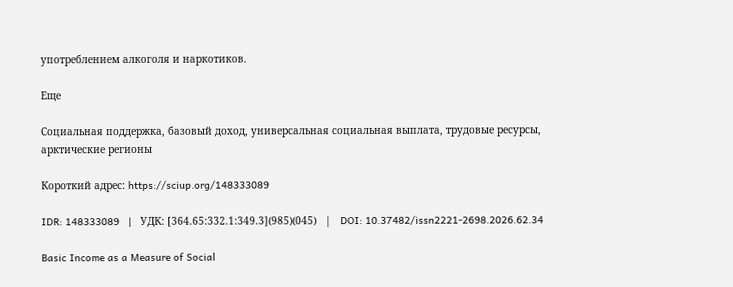употреблением алкоголя и наркотиков.

Еще

Социальная поддержка, базовый доход, универсальная социальная выплата, трудовые ресурсы, арктические регионы

Короткий адрес: https://sciup.org/148333089

IDR: 148333089   |   УДК: [364.65:332.1:349.3](985)(045)   |   DOI: 10.37482/issn2221-2698.2026.62.34

Basic Income as a Measure of Social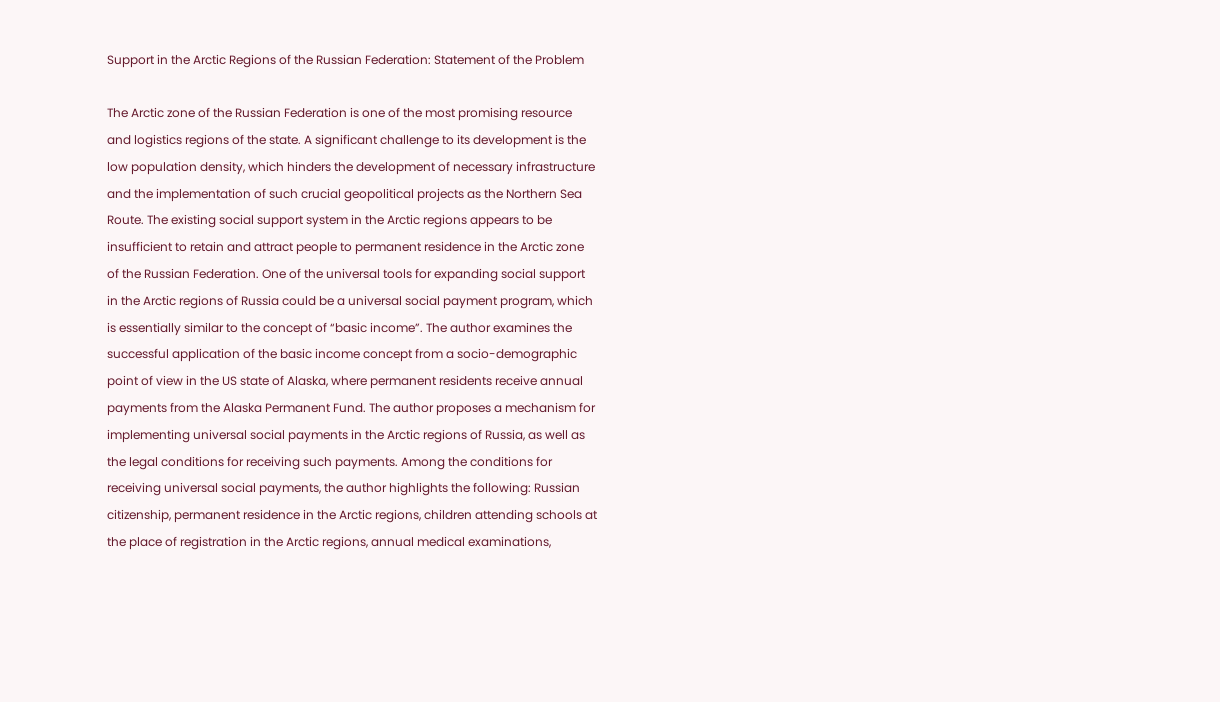Support in the Arctic Regions of the Russian Federation: Statement of the Problem

The Arctic zone of the Russian Federation is one of the most promising resource and logistics regions of the state. A significant challenge to its development is the low population density, which hinders the development of necessary infrastructure and the implementation of such crucial geopolitical projects as the Northern Sea Route. The existing social support system in the Arctic regions appears to be insufficient to retain and attract people to permanent residence in the Arctic zone of the Russian Federation. One of the universal tools for expanding social support in the Arctic regions of Russia could be a universal social payment program, which is essentially similar to the concept of “basic income”. The author examines the successful application of the basic income concept from a socio-demographic point of view in the US state of Alaska, where permanent residents receive annual payments from the Alaska Permanent Fund. The author proposes a mechanism for implementing universal social payments in the Arctic regions of Russia, as well as the legal conditions for receiving such payments. Among the conditions for receiving universal social payments, the author highlights the following: Russian citizenship, permanent residence in the Arctic regions, children attending schools at the place of registration in the Arctic regions, annual medical examinations,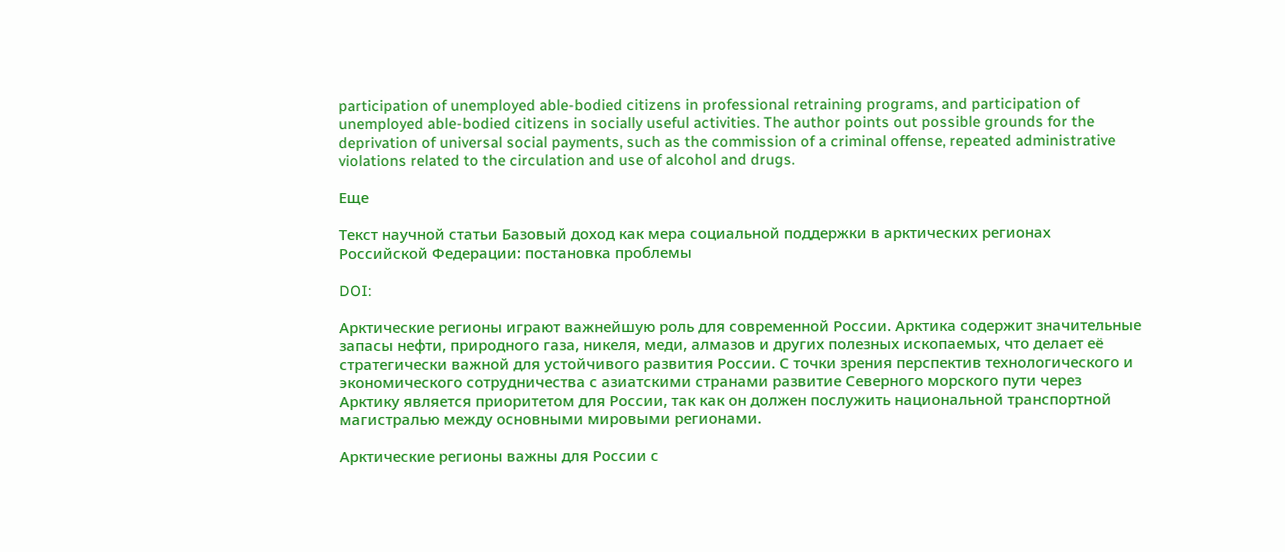participation of unemployed able-bodied citizens in professional retraining programs, and participation of unemployed able-bodied citizens in socially useful activities. The author points out possible grounds for the deprivation of universal social payments, such as the commission of a criminal offense, repeated administrative violations related to the circulation and use of alcohol and drugs.

Еще

Текст научной статьи Базовый доход как мера социальной поддержки в арктических регионах Российской Федерации: постановка проблемы

DOI:

Арктические регионы играют важнейшую роль для современной России. Арктика содержит значительные запасы нефти, природного газа, никеля, меди, алмазов и других полезных ископаемых, что делает её стратегически важной для устойчивого развития России. С точки зрения перспектив технологического и экономического сотрудничества с азиатскими странами развитие Северного морского пути через Арктику является приоритетом для России, так как он должен послужить национальной транспортной магистралью между основными мировыми регионами.

Арктические регионы важны для России с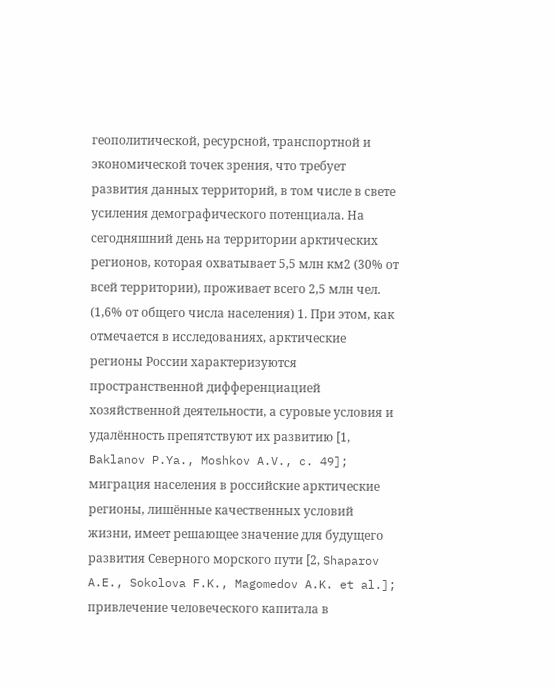геополитической, ресурсной, транспортной и экономической точек зрения, что требует развития данных территорий, в том числе в свете усиления демографического потенциала. На сегодняшний день на территории арктических регионов, которая охватывает 5,5 млн км2 (30% от всей территории), проживает всего 2,5 млн чел. (1,6% от общего числа населения) 1. При этом, как отмечается в исследованиях, арктические регионы России характеризуются пространственной дифференциацией хозяйственной деятельности, а суровые условия и удалённость препятствуют их развитию [1, Baklanov P.Ya., Moshkov A.V., c. 49]; миграция населения в российские арктические регионы, лишённые качественных условий жизни, имеет решающее значение для будущего развития Северного морского пути [2, Shaparov A.E., Sokolova F.K., Magomedov A.K. et al.]; привлечение человеческого капитала в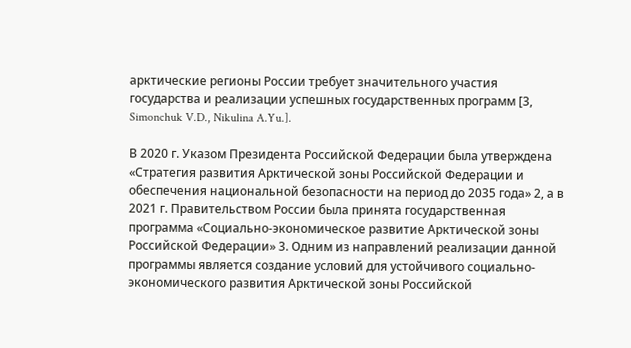арктические регионы России требует значительного участия государства и реализации успешных государственных программ [3, Simonchuk V.D., Nikulina A.Yu.].

В 2020 г. Указом Президента Российской Федерации была утверждена «Стратегия развития Арктической зоны Российской Федерации и обеспечения национальной безопасности на период до 2035 года» 2, а в 2021 г. Правительством России была принята государственная программа «Социально-экономическое развитие Арктической зоны Российской Федерации» 3. Одним из направлений реализации данной программы является создание условий для устойчивого социально-экономического развития Арктической зоны Российской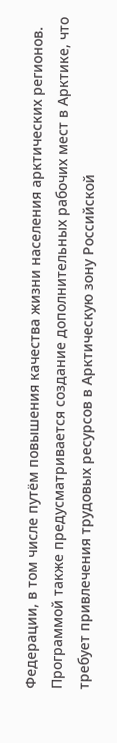Федерации, в том числе путём повышения качества жизни населения арктических регионов. Программой также предусматривается создание дополнительных рабочих мест в Арктике, что требует привлечения трудовых ресурсов в Арктическую зону Российской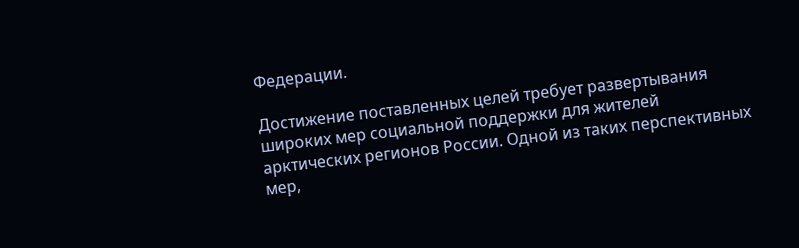Федерации.

Достижение поставленных целей требует развертывания широких мер социальной поддержки для жителей арктических регионов России. Одной из таких перспективных мер,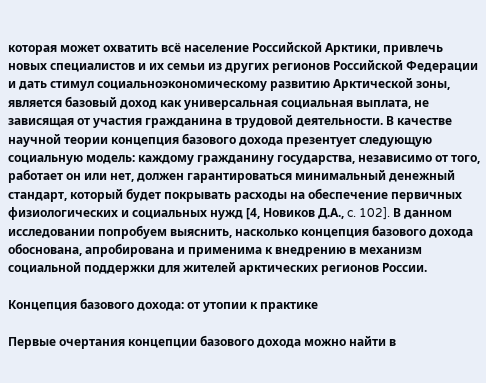которая может охватить всё население Российской Арктики, привлечь новых специалистов и их семьи из других регионов Российской Федерации и дать стимул социальноэкономическому развитию Арктической зоны, является базовый доход как универсальная социальная выплата, не зависящая от участия гражданина в трудовой деятельности. В качестве научной теории концепция базового дохода презентует следующую социальную модель: каждому гражданину государства, независимо от того, работает он или нет, должен гарантироваться минимальный денежный стандарт, который будет покрывать расходы на обеспечение первичных физиологических и социальных нужд [4, Новиков Д.А., c. 102]. В данном исследовании попробуем выяснить, насколько концепция базового дохода обоснована, апробирована и применима к внедрению в механизм социальной поддержки для жителей арктических регионов России.

Концепция базового дохода: от утопии к практике

Первые очертания концепции базового дохода можно найти в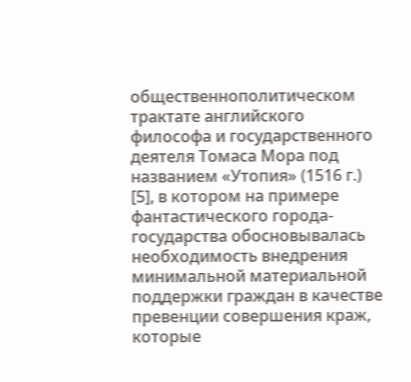общественнополитическом трактате английского философа и государственного деятеля Томаса Мора под названием «Утопия» (1516 г.) [5], в котором на примере фантастического города-государства обосновывалась необходимость внедрения минимальной материальной поддержки граждан в качестве превенции совершения краж, которые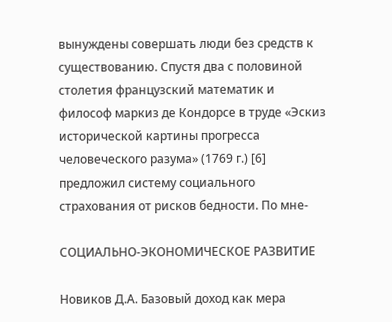вынуждены совершать люди без средств к существованию. Спустя два с половиной столетия французский математик и философ маркиз де Кондорсе в труде «Эскиз исторической картины прогресса человеческого разума» (1769 г.) [6] предложил систему социального страхования от рисков бедности. По мне-

СОЦИАЛЬНО-ЭКОНОМИЧЕСКОЕ РАЗВИТИЕ

Новиков Д.А. Базовый доход как мера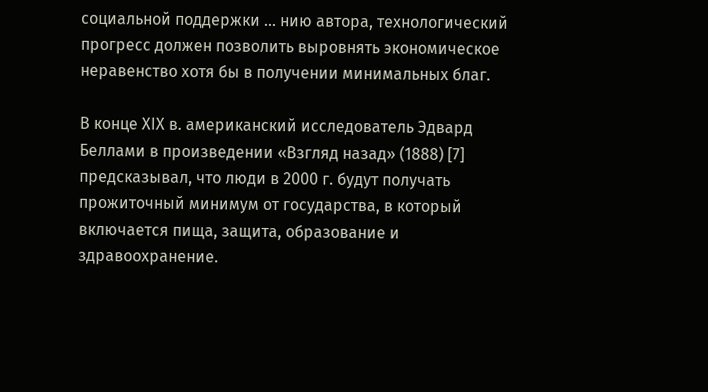социальной поддержки … нию автора, технологический прогресс должен позволить выровнять экономическое неравенство хотя бы в получении минимальных благ.

В конце ХІХ в. американский исследователь Эдвард Беллами в произведении «Взгляд назад» (1888) [7] предсказывал, что люди в 2000 г. будут получать прожиточный минимум от государства, в который включается пища, защита, образование и здравоохранение.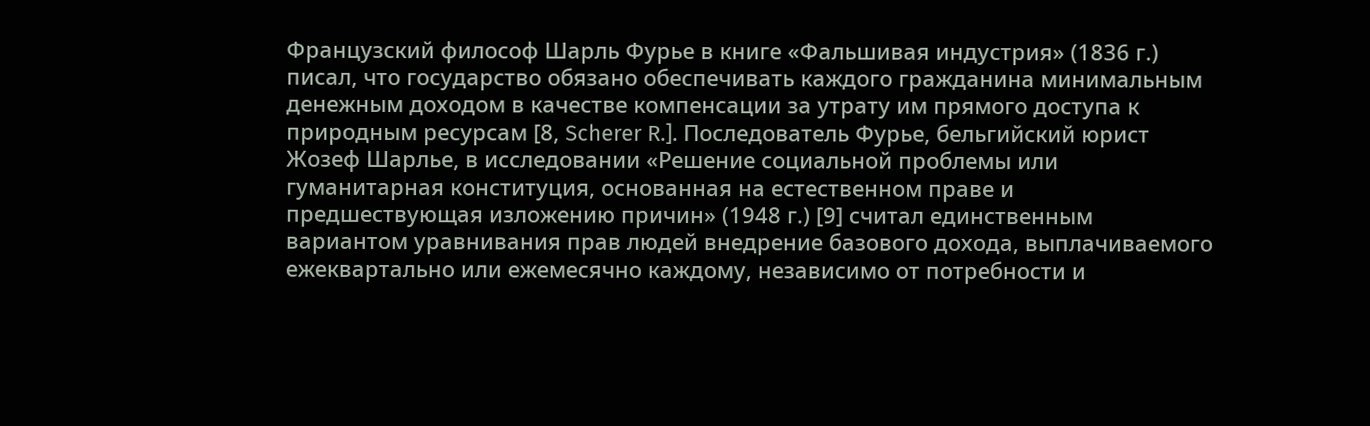Французский философ Шарль Фурье в книге «Фальшивая индустрия» (1836 г.) писал, что государство обязано обеспечивать каждого гражданина минимальным денежным доходом в качестве компенсации за утрату им прямого доступа к природным ресурсам [8, Scherer R.]. Последователь Фурье, бельгийский юрист Жозеф Шарлье, в исследовании «Решение социальной проблемы или гуманитарная конституция, основанная на естественном праве и предшествующая изложению причин» (1948 г.) [9] считал единственным вариантом уравнивания прав людей внедрение базового дохода, выплачиваемого ежеквартально или ежемесячно каждому, независимо от потребности и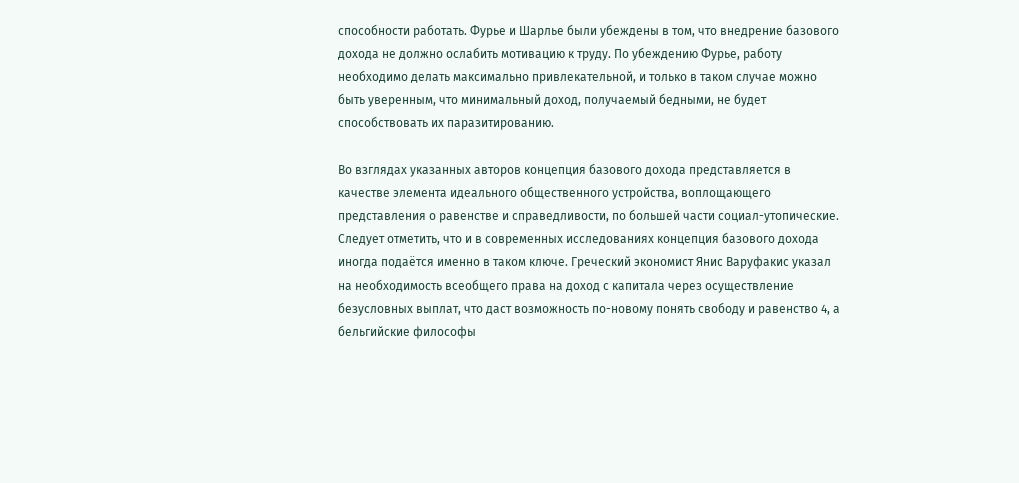способности работать. Фурье и Шарлье были убеждены в том, что внедрение базового дохода не должно ослабить мотивацию к труду. По убеждению Фурье, работу необходимо делать максимально привлекательной, и только в таком случае можно быть уверенным, что минимальный доход, получаемый бедными, не будет способствовать их паразитированию.

Во взглядах указанных авторов концепция базового дохода представляется в качестве элемента идеального общественного устройства, воплощающего представления о равенстве и справедливости, по большей части социал-утопические. Следует отметить, что и в современных исследованиях концепция базового дохода иногда подаётся именно в таком ключе. Греческий экономист Янис Варуфакис указал на необходимость всеобщего права на доход с капитала через осуществление безусловных выплат, что даст возможность по-новому понять свободу и равенство 4, а бельгийские философы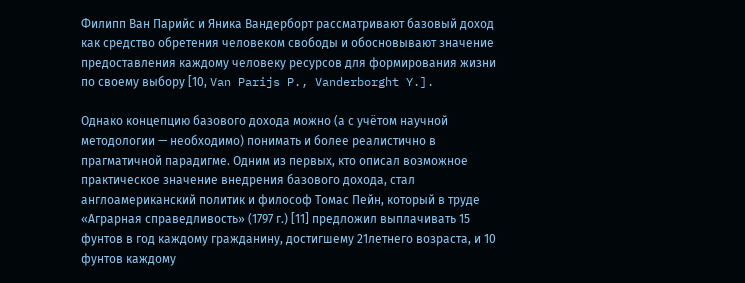Филипп Ван Парийс и Яника Вандерборт рассматривают базовый доход как средство обретения человеком свободы и обосновывают значение предоставления каждому человеку ресурсов для формирования жизни по своему выбору [10, Van Parijs P., Vanderborght Y.].

Однако концепцию базового дохода можно (а с учётом научной методологии — необходимо) понимать и более реалистично в прагматичной парадигме. Одним из первых, кто описал возможное практическое значение внедрения базового дохода, стал англоамериканский политик и философ Томас Пейн, который в труде «Аграрная справедливость» (1797 г.) [11] предложил выплачивать 15 фунтов в год каждому гражданину, достигшему 21летнего возраста, и 10 фунтов каждому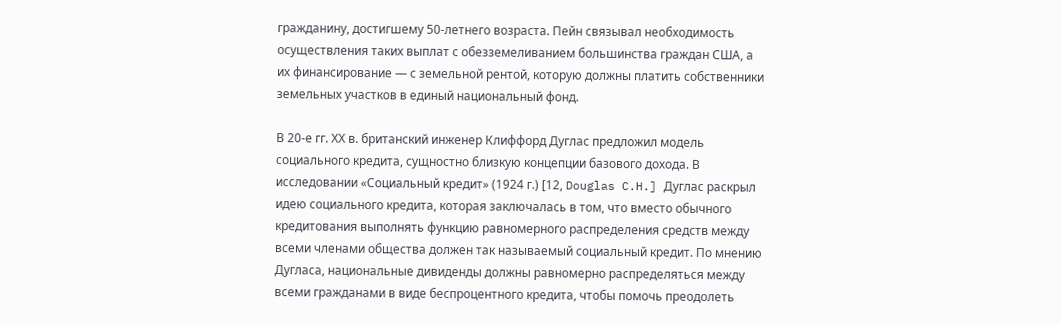гражданину, достигшему 50-летнего возраста. Пейн связывал необходимость осуществления таких выплат с обезземеливанием большинства граждан США, а их финансирование — с земельной рентой, которую должны платить собственники земельных участков в единый национальный фонд.

В 20-е гг. ХХ в. британский инженер Клиффорд Дуглас предложил модель социального кредита, сущностно близкую концепции базового дохода. В исследовании «Социальный кредит» (1924 г.) [12, Douglas C.H.] Дуглас раскрыл идею социального кредита, которая заключалась в том, что вместо обычного кредитования выполнять функцию равномерного распределения средств между всеми членами общества должен так называемый социальный кредит. По мнению Дугласа, национальные дивиденды должны равномерно распределяться между всеми гражданами в виде беспроцентного кредита, чтобы помочь преодолеть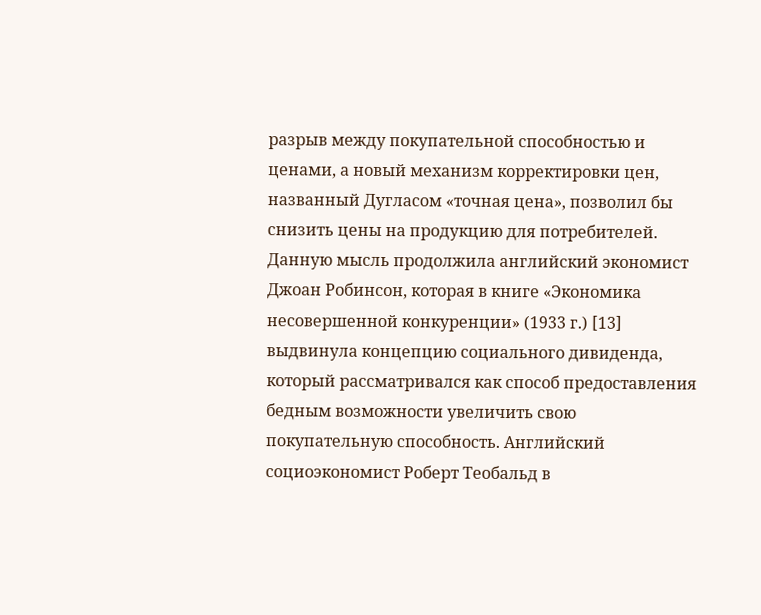разрыв между покупательной способностью и ценами, а новый механизм корректировки цен, названный Дугласом «точная цена», позволил бы снизить цены на продукцию для потребителей. Данную мысль продолжила английский экономист Джоан Робинсон, которая в книге «Экономика несовершенной конкуренции» (1933 г.) [13] выдвинула концепцию социального дивиденда, который рассматривался как способ предоставления бедным возможности увеличить свою покупательную способность. Английский социоэкономист Роберт Теобальд в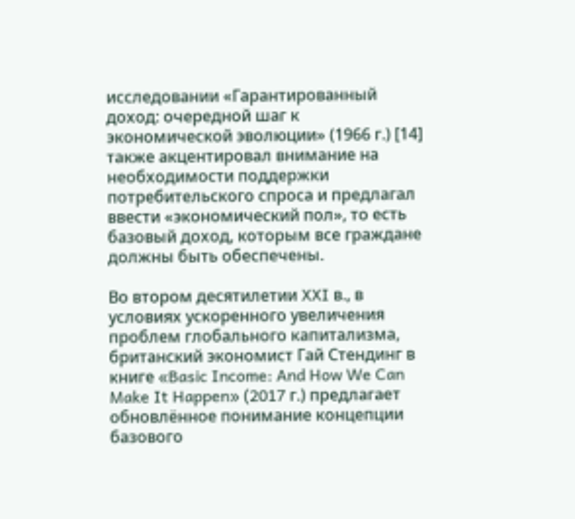исследовании «Гарантированный доход: очередной шаг к экономической эволюции» (1966 г.) [14] также акцентировал внимание на необходимости поддержки потребительского спроса и предлагал ввести «экономический пол», то есть базовый доход, которым все граждане должны быть обеспечены.

Во втором десятилетии XXI в., в условиях ускоренного увеличения проблем глобального капитализма, британский экономист Гай Стендинг в книге «Basic Income: And How We Can Make It Happen» (2017 г.) предлагает обновлённое понимание концепции базового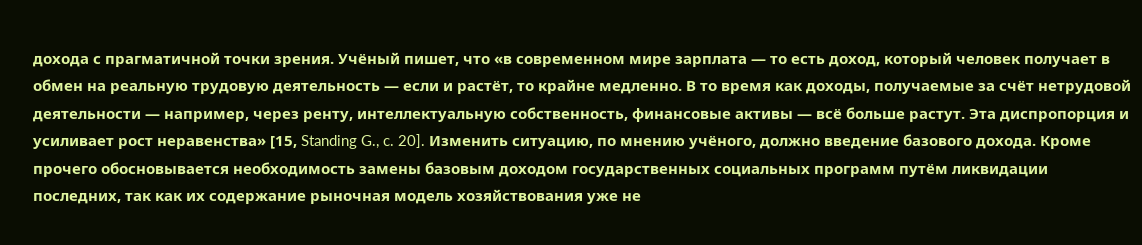дохода с прагматичной точки зрения. Учёный пишет, что «в современном мире зарплата — то есть доход, который человек получает в обмен на реальную трудовую деятельность — если и растёт, то крайне медленно. В то время как доходы, получаемые за счёт нетрудовой деятельности — например, через ренту, интеллектуальную собственность, финансовые активы — всё больше растут. Эта диспропорция и усиливает рост неравенства» [15, Standing G., c. 20]. Изменить ситуацию, по мнению учёного, должно введение базового дохода. Кроме прочего обосновывается необходимость замены базовым доходом государственных социальных программ путём ликвидации последних, так как их содержание рыночная модель хозяйствования уже не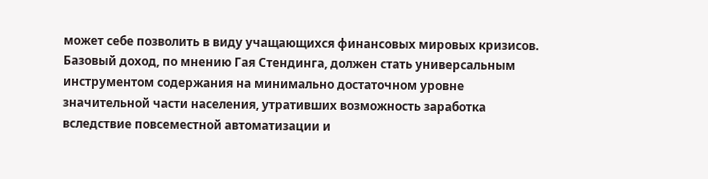может себе позволить в виду учащающихся финансовых мировых кризисов. Базовый доход, по мнению Гая Стендинга, должен стать универсальным инструментом содержания на минимально достаточном уровне значительной части населения, утративших возможность заработка вследствие повсеместной автоматизации и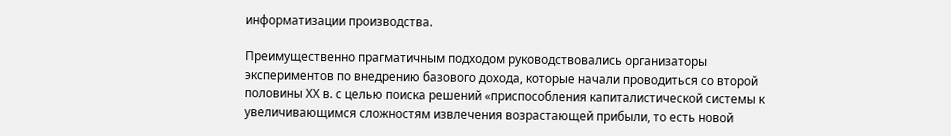информатизации производства.

Преимущественно прагматичным подходом руководствовались организаторы экспериментов по внедрению базового дохода, которые начали проводиться со второй половины ХХ в. с целью поиска решений «приспособления капиталистической системы к увеличивающимся сложностям извлечения возрастающей прибыли, то есть новой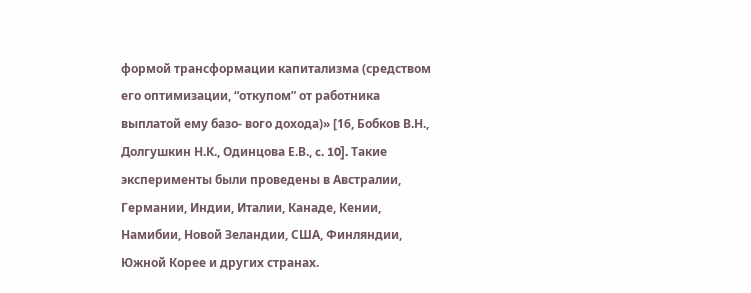формой трансформации капитализма (средством его оптимизации, “откупом” от работника выплатой ему базо- вого дохода)» [16, Бобков В.Н., Долгушкин Н.К., Одинцова Е.В., c. 10]. Такие эксперименты были проведены в Австралии, Германии, Индии, Италии, Канаде, Кении, Намибии, Новой Зеландии, США, Финляндии, Южной Корее и других странах.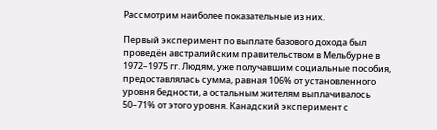Рассмотрим наиболее показательные из них.

Первый эксперимент по выплате базового дохода был проведён австралийским правительством в Мельбурне в 1972–1975 гг. Людям, уже получавшим социальные пособия, предоставлялась сумма, равная 106% от установленного уровня бедности, а остальным жителям выплачивалось 50–71% от этого уровня. Канадский эксперимент с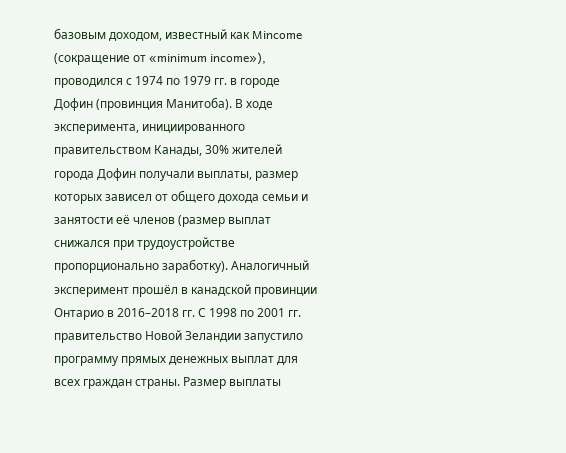базовым доходом, известный как Mincome (сокращение от «minimum income»), проводился с 1974 по 1979 гг. в городе Дофин (провинция Манитоба). В ходе эксперимента, инициированного правительством Канады, 30% жителей города Дофин получали выплаты, размер которых зависел от общего дохода семьи и занятости её членов (размер выплат снижался при трудоустройстве пропорционально заработку). Аналогичный эксперимент прошёл в канадской провинции Онтарио в 2016–2018 гг. С 1998 по 2001 гг. правительство Новой Зеландии запустило программу прямых денежных выплат для всех граждан страны. Размер выплаты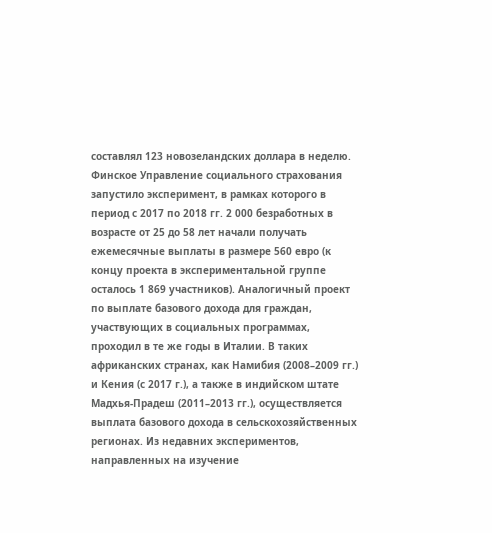составлял 123 новозеландских доллара в неделю. Финское Управление социального страхования запустило эксперимент, в рамках которого в период с 2017 по 2018 гг. 2 000 безработных в возрасте от 25 до 58 лет начали получать ежемесячные выплаты в размере 560 евро (к концу проекта в экспериментальной группе осталось 1 869 участников). Аналогичный проект по выплате базового дохода для граждан, участвующих в социальных программах, проходил в те же годы в Италии. В таких африканских странах, как Намибия (2008–2009 гг.) и Кения (с 2017 г.), а также в индийском штате Мадхья-Прадеш (2011–2013 гг.), осуществляется выплата базового дохода в сельскохозяйственных регионах. Из недавних экспериментов, направленных на изучение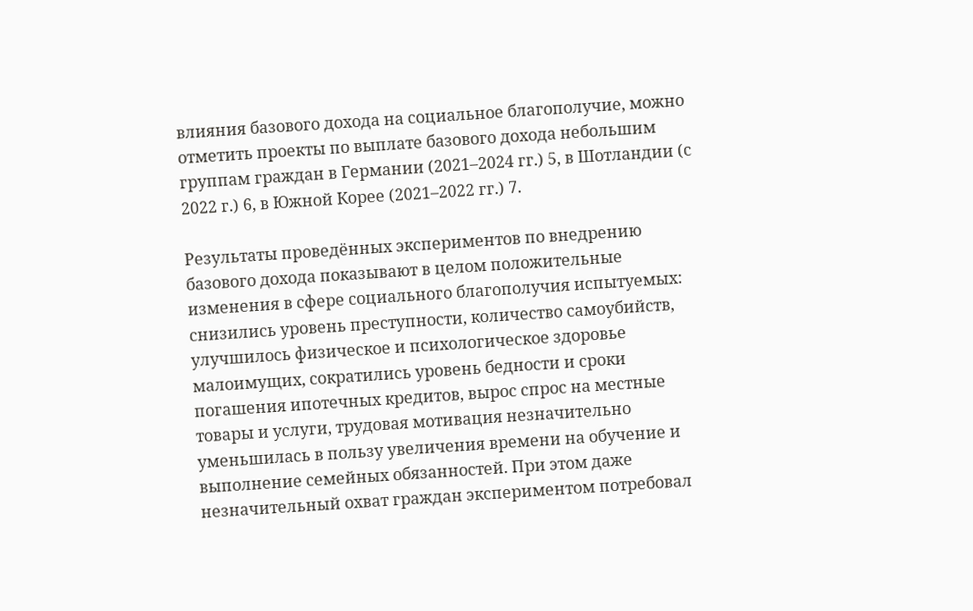влияния базового дохода на социальное благополучие, можно отметить проекты по выплате базового дохода небольшим группам граждан в Германии (2021–2024 гг.) 5, в Шотландии (с 2022 г.) 6, в Южной Корее (2021–2022 гг.) 7.

Результаты проведённых экспериментов по внедрению базового дохода показывают в целом положительные изменения в сфере социального благополучия испытуемых: снизились уровень преступности, количество самоубийств, улучшилось физическое и психологическое здоровье малоимущих, сократились уровень бедности и сроки погашения ипотечных кредитов, вырос спрос на местные товары и услуги, трудовая мотивация незначительно уменьшилась в пользу увеличения времени на обучение и выполнение семейных обязанностей. При этом даже незначительный охват граждан экспериментом потребовал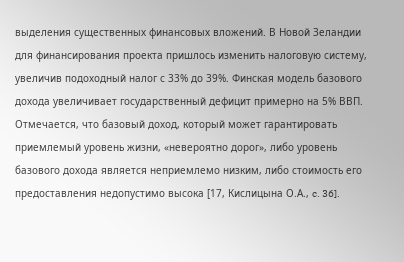выделения существенных финансовых вложений. В Новой Зеландии для финансирования проекта пришлось изменить налоговую систему, увеличив подоходный налог с 33% до 39%. Финская модель базового дохода увеличивает государственный дефицит примерно на 5% ВВП. Отмечается, что базовый доход, который может гарантировать приемлемый уровень жизни, «невероятно дорог», либо уровень базового дохода является неприемлемо низким, либо стоимость его предоставления недопустимо высока [17, Кислицына О.А., c. 36].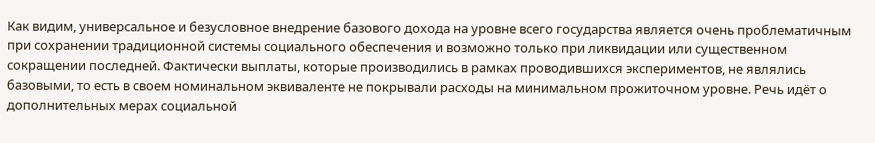Как видим, универсальное и безусловное внедрение базового дохода на уровне всего государства является очень проблематичным при сохранении традиционной системы социального обеспечения и возможно только при ликвидации или существенном сокращении последней. Фактически выплаты, которые производились в рамках проводившихся экспериментов, не являлись базовыми, то есть в своем номинальном эквиваленте не покрывали расходы на минимальном прожиточном уровне. Речь идёт о дополнительных мерах социальной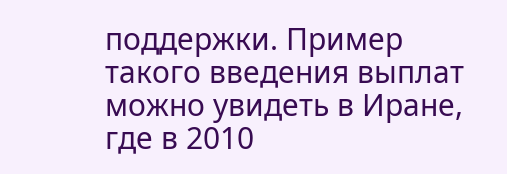поддержки. Пример такого введения выплат можно увидеть в Иране, где в 2010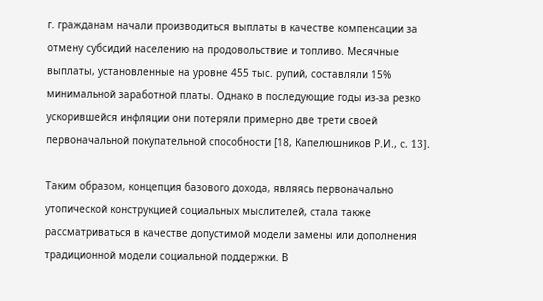г. гражданам начали производиться выплаты в качестве компенсации за отмену субсидий населению на продовольствие и топливо. Месячные выплаты, установленные на уровне 455 тыс. рупий, составляли 15% минимальной заработной платы. Однако в последующие годы из-за резко ускорившейся инфляции они потеряли примерно две трети своей первоначальной покупательной способности [18, Капелюшников Р.И., c. 13].

Таким образом, концепция базового дохода, являясь первоначально утопической конструкцией социальных мыслителей, стала также рассматриваться в качестве допустимой модели замены или дополнения традиционной модели социальной поддержки. В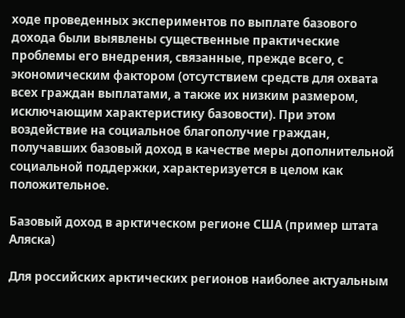ходе проведенных экспериментов по выплате базового дохода были выявлены существенные практические проблемы его внедрения, связанные, прежде всего, с экономическим фактором (отсутствием средств для охвата всех граждан выплатами, а также их низким размером, исключающим характеристику базовости). При этом воздействие на социальное благополучие граждан, получавших базовый доход в качестве меры дополнительной социальной поддержки, характеризуется в целом как положительное.

Базовый доход в арктическом регионе США (пример штата Аляска)

Для российских арктических регионов наиболее актуальным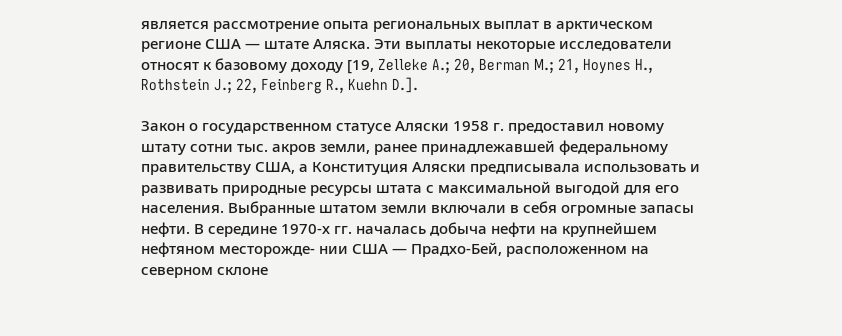является рассмотрение опыта региональных выплат в арктическом регионе США — штате Аляска. Эти выплаты некоторые исследователи относят к базовому доходу [19, Zelleke A.; 20, Berman M.; 21, Hoynes H., Rothstein J.; 22, Feinberg R., Kuehn D.].

Закон о государственном статусе Аляски 1958 г. предоставил новому штату сотни тыс. акров земли, ранее принадлежавшей федеральному правительству США, а Конституция Аляски предписывала использовать и развивать природные ресурсы штата с максимальной выгодой для его населения. Выбранные штатом земли включали в себя огромные запасы нефти. В середине 1970-х гг. началась добыча нефти на крупнейшем нефтяном месторожде- нии США — Прадхо-Бей, расположенном на северном склоне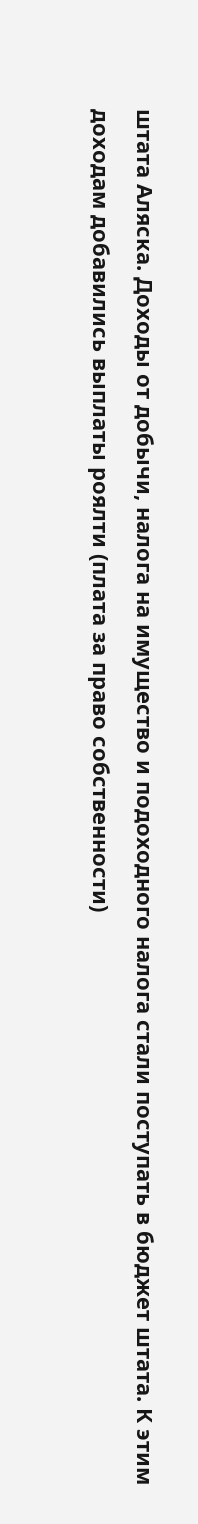штата Аляска. Доходы от добычи, налога на имущество и подоходного налога стали поступать в бюджет штата. К этим доходам добавились выплаты роялти (плата за право собственности)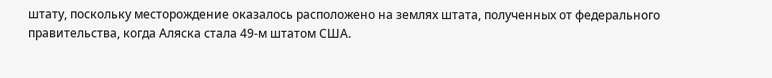штату, поскольку месторождение оказалось расположено на землях штата, полученных от федерального правительства, когда Аляска стала 49-м штатом США.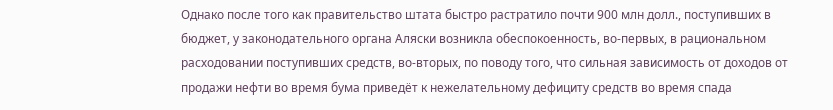Однако после того как правительство штата быстро растратило почти 900 млн долл., поступивших в бюджет, у законодательного органа Аляски возникла обеспокоенность, во-первых, в рациональном расходовании поступивших средств, во-вторых, по поводу того, что сильная зависимость от доходов от продажи нефти во время бума приведёт к нежелательному дефициту средств во время спада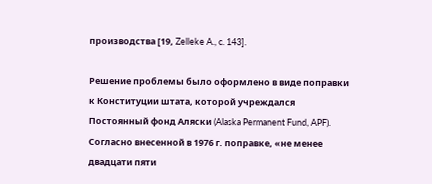производства [19, Zelleke A., c. 143].

Решение проблемы было оформлено в виде поправки к Конституции штата, которой учреждался Постоянный фонд Аляски (Alaska Permanent Fund, APF). Согласно внесенной в 1976 г. поправке, «не менее двадцати пяти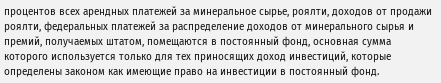процентов всех арендных платежей за минеральное сырье, роялти, доходов от продажи роялти, федеральных платежей за распределение доходов от минерального сырья и премий, получаемых штатом, помещаются в постоянный фонд, основная сумма которого используется только для тех приносящих доход инвестиций, которые определены законом как имеющие право на инвестиции в постоянный фонд.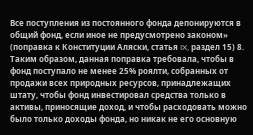Все поступления из постоянного фонда депонируются в общий фонд, если иное не предусмотрено законом» (поправка к Конституции Аляски, статья IX, раздел 15) 8. Таким образом, данная поправка требовала, чтобы в фонд поступало не менее 25% роялти, собранных от продажи всех природных ресурсов, принадлежащих штату, чтобы фонд инвестировал средства только в активы, приносящие доход, и чтобы расходовать можно было только доходы фонда, но никак не его основную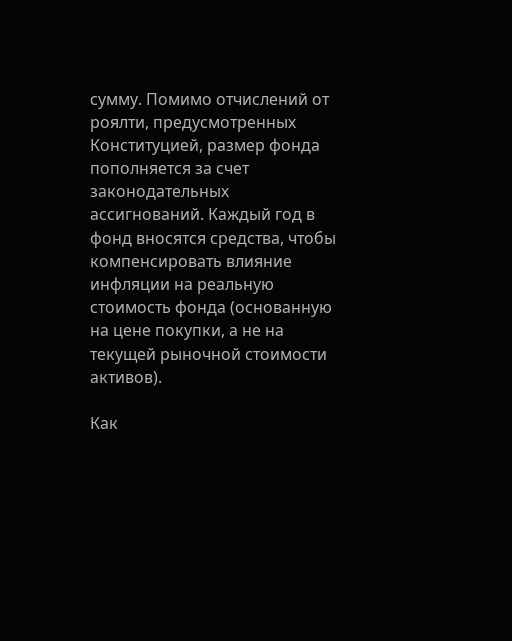сумму. Помимо отчислений от роялти, предусмотренных Конституцией, размер фонда пополняется за счет законодательных ассигнований. Каждый год в фонд вносятся средства, чтобы компенсировать влияние инфляции на реальную стоимость фонда (основанную на цене покупки, а не на текущей рыночной стоимости активов).

Как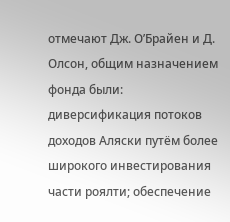отмечают Дж. О’Брайен и Д. Олсон, общим назначением фонда были: диверсификация потоков доходов Аляски путём более широкого инвестирования части роялти; обеспечение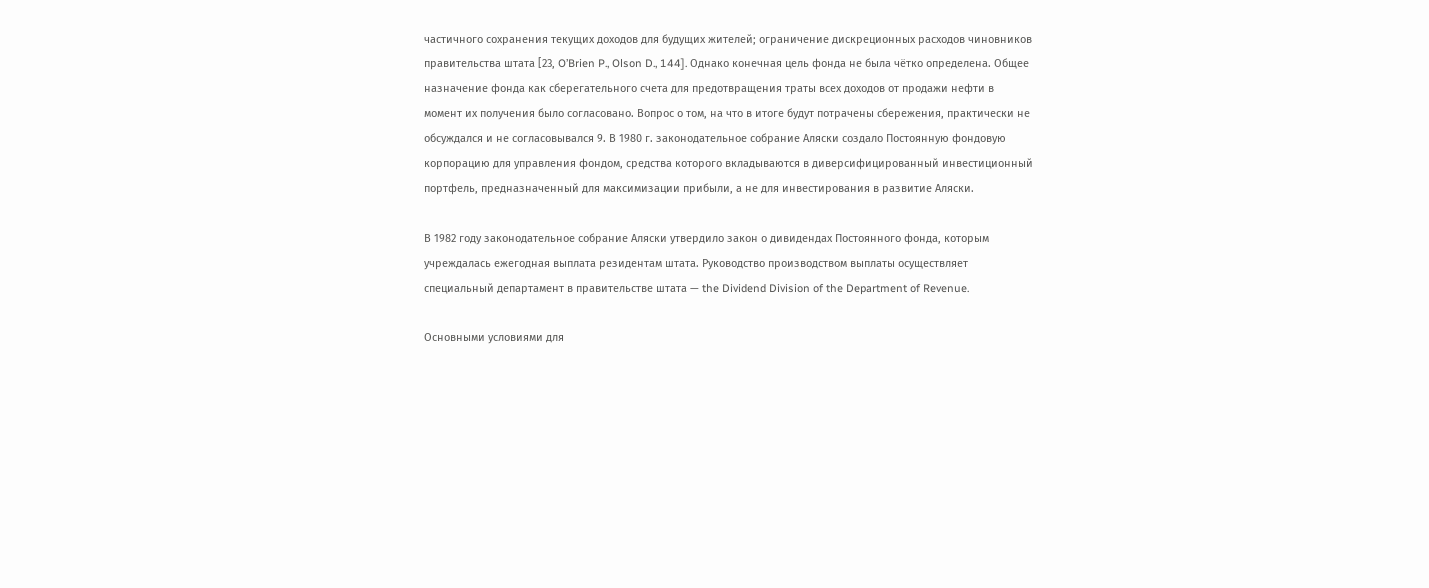частичного сохранения текущих доходов для будущих жителей; ограничение дискреционных расходов чиновников правительства штата [23, O’Brien P., Olson D., 144]. Однако конечная цель фонда не была чётко определена. Общее назначение фонда как сберегательного счета для предотвращения траты всех доходов от продажи нефти в момент их получения было согласовано. Вопрос о том, на что в итоге будут потрачены сбережения, практически не обсуждался и не согласовывался 9. В 1980 г. законодательное собрание Аляски создало Постоянную фондовую корпорацию для управления фондом, средства которого вкладываются в диверсифицированный инвестиционный портфель, предназначенный для максимизации прибыли, а не для инвестирования в развитие Аляски.

В 1982 году законодательное собрание Аляски утвердило закон о дивидендах Постоянного фонда, которым учреждалась ежегодная выплата резидентам штата. Руководство производством выплаты осуществляет специальный департамент в правительстве штата — the Dividend Division of the Department of Revenue.

Основными условиями для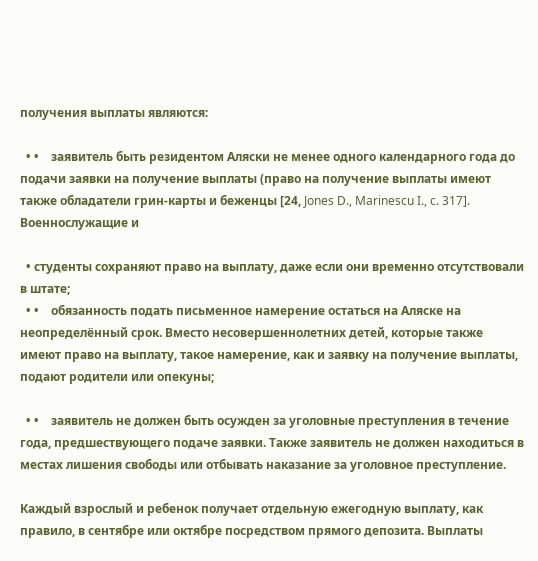получения выплаты являются:

  • •    заявитель быть резидентом Аляски не менее одного календарного года до подачи заявки на получение выплаты (право на получение выплаты имеют также обладатели грин-карты и беженцы [24, Jones D., Marinescu I., c. 317]. Военнослужащие и

  • студенты сохраняют право на выплату, даже если они временно отсутствовали в штате;
  • •    обязанность подать письменное намерение остаться на Аляске на неопределённый срок. Вместо несовершеннолетних детей, которые также имеют право на выплату, такое намерение, как и заявку на получение выплаты, подают родители или опекуны;

  • •    заявитель не должен быть осужден за уголовные преступления в течение года, предшествующего подаче заявки. Также заявитель не должен находиться в местах лишения свободы или отбывать наказание за уголовное преступление.

Каждый взрослый и ребенок получает отдельную ежегодную выплату, как правило, в сентябре или октябре посредством прямого депозита. Выплаты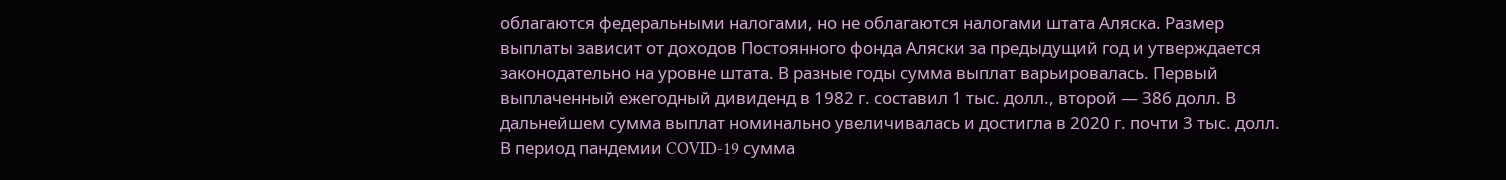облагаются федеральными налогами, но не облагаются налогами штата Аляска. Размер выплаты зависит от доходов Постоянного фонда Аляски за предыдущий год и утверждается законодательно на уровне штата. В разные годы сумма выплат варьировалась. Первый выплаченный ежегодный дивиденд в 1982 г. составил 1 тыс. долл., второй — 386 долл. В дальнейшем сумма выплат номинально увеличивалась и достигла в 2020 г. почти 3 тыс. долл. В период пандемии COVID-19 сумма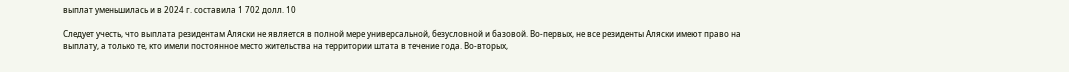выплат уменьшилась и в 2024 г. составила 1 702 долл. 10

Следует учесть, что выплата резидентам Аляски не является в полной мере универсальной, безусловной и базовой. Во-первых, не все резиденты Аляски имеют право на выплату, а только те, кто имели постоянное место жительства на территории штата в течение года. Во-вторых,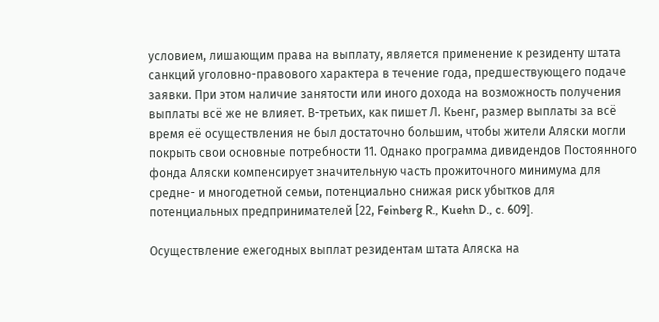условием, лишающим права на выплату, является применение к резиденту штата санкций уголовно-правового характера в течение года, предшествующего подаче заявки. При этом наличие занятости или иного дохода на возможность получения выплаты всё же не влияет. В-третьих, как пишет Л. Кьенг, размер выплаты за всё время её осуществления не был достаточно большим, чтобы жители Аляски могли покрыть свои основные потребности 11. Однако программа дивидендов Постоянного фонда Аляски компенсирует значительную часть прожиточного минимума для средне- и многодетной семьи, потенциально снижая риск убытков для потенциальных предпринимателей [22, Feinberg R., Kuehn D., c. 609].

Осуществление ежегодных выплат резидентам штата Аляска на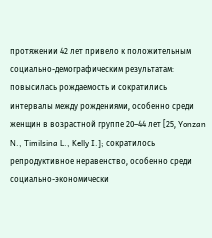протяжении 42 лет привело к положительным социально-демографическим результатам: повысилась рождаемость и сократились интервалы между рождениями, особенно среди женщин в возрастной группе 20–44 лет [25, Yonzan N., Timilsina L., Kelly I.]; сократилось репродуктивное неравенство, особенно среди социально-экономически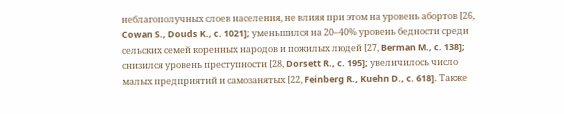неблагополучных слоев населения, не влияя при этом на уровень абортов [26, Cowan S., Douds K., c. 1021]; уменьшился на 20–40% уровень бедности среди сельских семей коренных народов и пожилых людей [27, Berman M., c. 138]; снизился уровень преступности [28, Dorsett R., c. 195]; увеличилось число малых предприятий и самозанятых [22, Feinberg R., Kuehn D., c. 618]. Также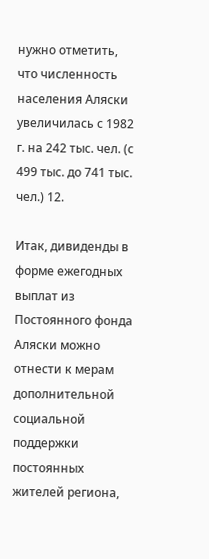нужно отметить, что численность населения Аляски увеличилась с 1982 г. на 242 тыс. чел. (с 499 тыс. до 741 тыс. чел.) 12.

Итак, дивиденды в форме ежегодных выплат из Постоянного фонда Аляски можно отнести к мерам дополнительной социальной поддержки постоянных жителей региона,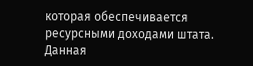которая обеспечивается ресурсными доходами штата. Данная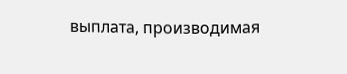выплата, производимая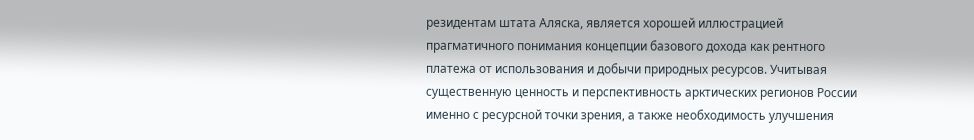резидентам штата Аляска, является хорошей иллюстрацией прагматичного понимания концепции базового дохода как рентного платежа от использования и добычи природных ресурсов. Учитывая существенную ценность и перспективность арктических регионов России именно с ресурсной точки зрения, а также необходимость улучшения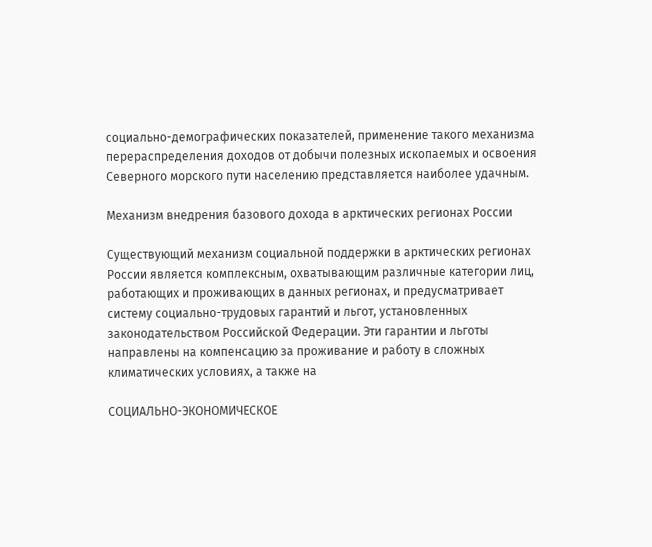социально-демографических показателей, применение такого механизма перераспределения доходов от добычи полезных ископаемых и освоения Северного морского пути населению представляется наиболее удачным.

Механизм внедрения базового дохода в арктических регионах России

Существующий механизм социальной поддержки в арктических регионах России является комплексным, охватывающим различные категории лиц, работающих и проживающих в данных регионах, и предусматривает систему социально-трудовых гарантий и льгот, установленных законодательством Российской Федерации. Эти гарантии и льготы направлены на компенсацию за проживание и работу в сложных климатических условиях, а также на

СОЦИАЛЬНО-ЭКОНОМИЧЕСКОЕ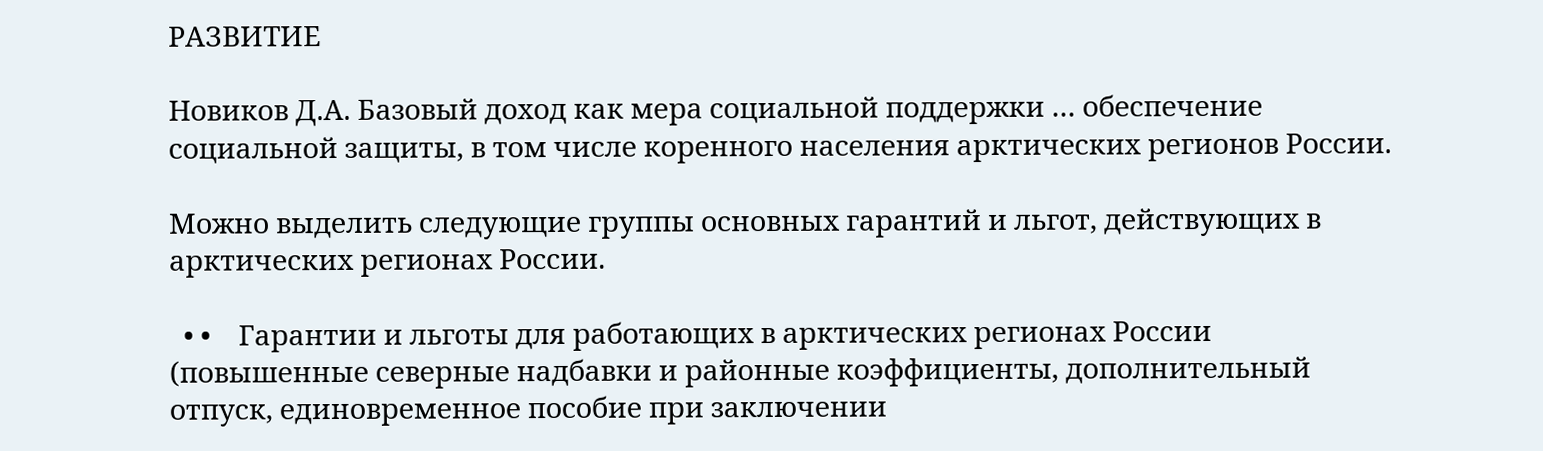РАЗВИТИЕ

Новиков Д.А. Базовый доход как мера социальной поддержки … обеспечение социальной защиты, в том числе коренного населения арктических регионов России.

Можно выделить следующие группы основных гарантий и льгот, действующих в арктических регионах России.

  • •    Гарантии и льготы для работающих в арктических регионах России (повышенные северные надбавки и районные коэффициенты, дополнительный отпуск, единовременное пособие при заключении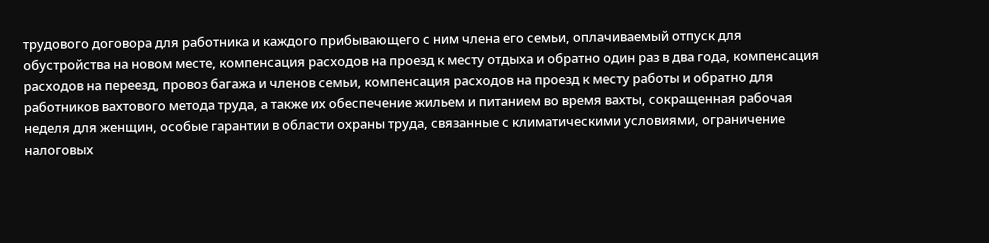трудового договора для работника и каждого прибывающего с ним члена его семьи, оплачиваемый отпуск для обустройства на новом месте, компенсация расходов на проезд к месту отдыха и обратно один раз в два года, компенсация расходов на переезд, провоз багажа и членов семьи, компенсация расходов на проезд к месту работы и обратно для работников вахтового метода труда, а также их обеспечение жильем и питанием во время вахты, сокращенная рабочая неделя для женщин, особые гарантии в области охраны труда, связанные с климатическими условиями, ограничение налоговых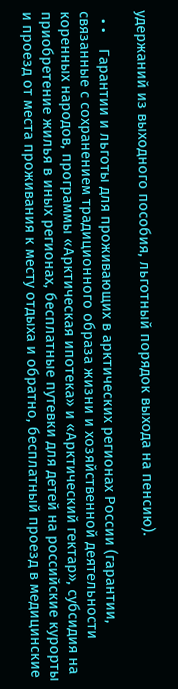удержаний из выходного пособия, льготный порядок выхода на пенсию).

  • •    Гарантии и льготы для проживающих в арктических регионах России (гарантии, связанные с сохранением традиционного образа жизни и хозяйственной деятельности коренных народов, программы «Арктическая ипотека» и «Арктический гектар», субсидия на приобретение жилья в иных регионах, бесплатные путевки для детей на российские курорты и проезд от места проживания к месту отдыха и обратно, бесплатный проезд в медицинские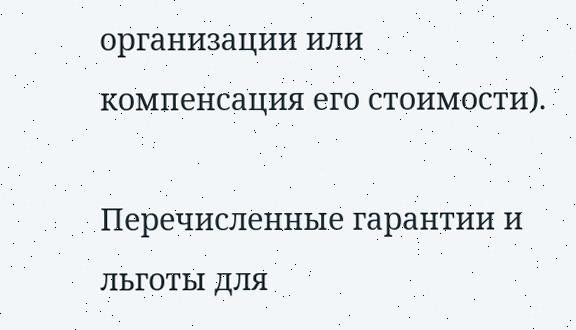организации или компенсация его стоимости).

Перечисленные гарантии и льготы для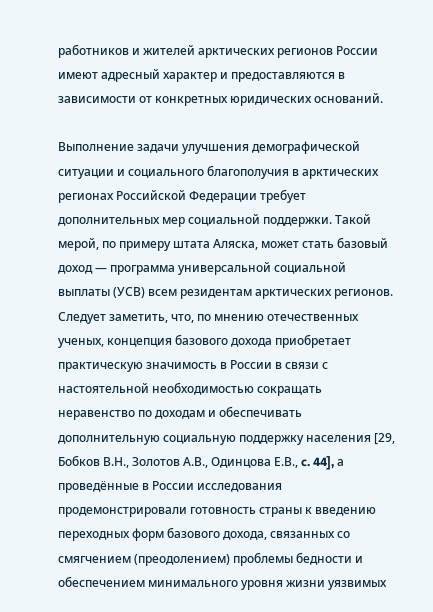работников и жителей арктических регионов России имеют адресный характер и предоставляются в зависимости от конкретных юридических оснований.

Выполнение задачи улучшения демографической ситуации и социального благополучия в арктических регионах Российской Федерации требует дополнительных мер социальной поддержки. Такой мерой, по примеру штата Аляска, может стать базовый доход — программа универсальной социальной выплаты (УСВ) всем резидентам арктических регионов. Следует заметить, что, по мнению отечественных ученых, концепция базового дохода приобретает практическую значимость в России в связи с настоятельной необходимостью сокращать неравенство по доходам и обеспечивать дополнительную социальную поддержку населения [29, Бобков В.Н., Золотов А.В., Одинцова Е.В., c. 44], а проведённые в России исследования продемонстрировали готовность страны к введению переходных форм базового дохода, связанных со смягчением (преодолением) проблемы бедности и обеспечением минимального уровня жизни уязвимых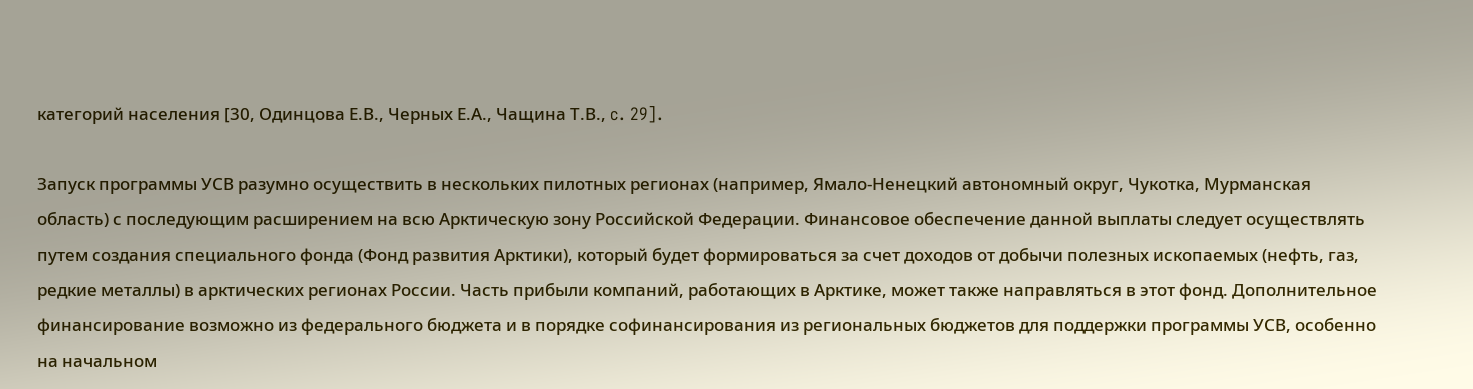категорий населения [30, Одинцова Е.В., Черных Е.А., Чащина Т.В., c. 29].

Запуск программы УСВ разумно осуществить в нескольких пилотных регионах (например, Ямало-Ненецкий автономный округ, Чукотка, Мурманская область) с последующим расширением на всю Арктическую зону Российской Федерации. Финансовое обеспечение данной выплаты следует осуществлять путем создания специального фонда (Фонд развития Арктики), который будет формироваться за счет доходов от добычи полезных ископаемых (нефть, газ, редкие металлы) в арктических регионах России. Часть прибыли компаний, работающих в Арктике, может также направляться в этот фонд. Дополнительное финансирование возможно из федерального бюджета и в порядке софинансирования из региональных бюджетов для поддержки программы УСВ, особенно на начальном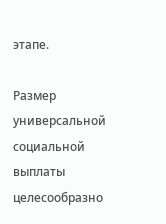этапе.

Размер универсальной социальной выплаты целесообразно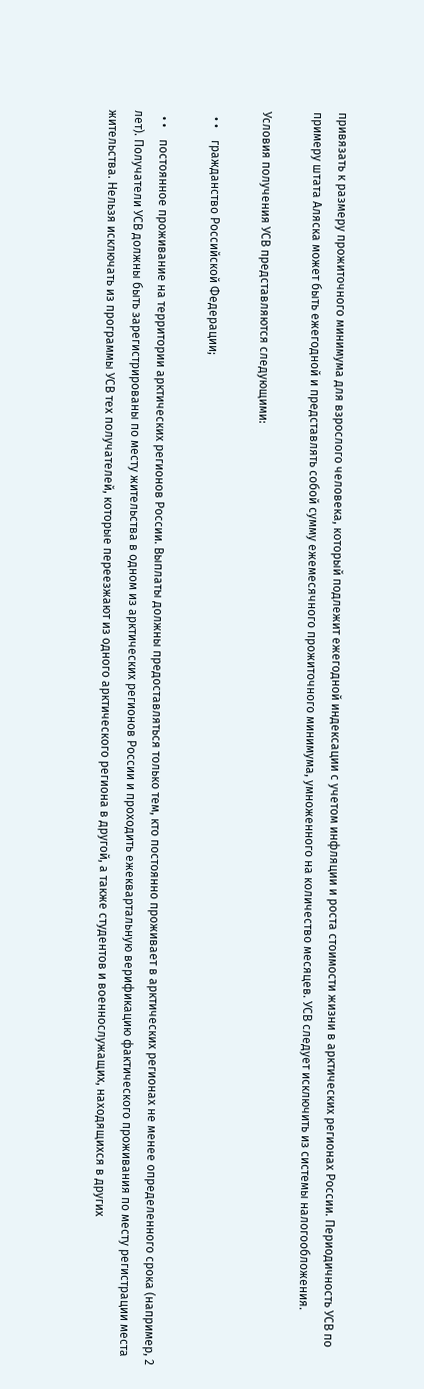привязать к размеру прожиточного минимума для взрослого человека, который подлежит ежегодной индексации с учетом инфляции и роста стоимости жизни в арктических регионах России. Периодичность УСВ по примеру штата Аляска может быть ежегодной и представлять собой сумму ежемесячного прожиточного минимума, умноженного на количество месяцев. УСВ следует исключить из системы налогообложения.

Условия получения УСВ представляются следующими:

  • •    гражданство Российской Федерации;

  • •    постоянное проживание на территории арктических регионов России. Выплаты должны предоставляться только тем, кто постоянно проживает в арктических регионах не менее определенного срока (например, 2 лет). Получатели УСВ должны быть зарегистрированы по месту жительства в одном из арктических регионов России и проходить ежеквартальную верификацию фактического проживания по месту регистрации места жительства. Нельзя исключать из программы УСВ тех получателей, которые переезжают из одного арктического региона в другой, а также студентов и военнослужащих, находящихся в других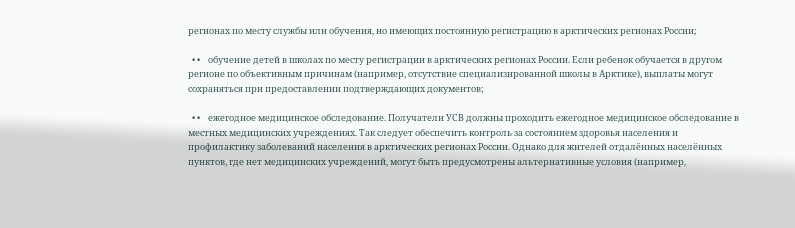регионах по месту службы или обучения, но имеющих постоянную регистрацию в арктических регионах России;

  • •    обучение детей в школах по месту регистрации в арктических регионах России. Если ребенок обучается в другом регионе по объективным причинам (например, отсутствие специализированной школы в Арктике), выплаты могут сохраняться при предоставлении подтверждающих документов;

  • •    ежегодное медицинское обследование. Получатели УСВ должны проходить ежегодное медицинское обследование в местных медицинских учреждениях. Так следует обеспечить контроль за состоянием здоровья населения и профилактику заболеваний населения в арктических регионах России. Однако для жителей отдалённых населённых пунктов, где нет медицинских учреждений, могут быть предусмотрены альтернативные условия (например,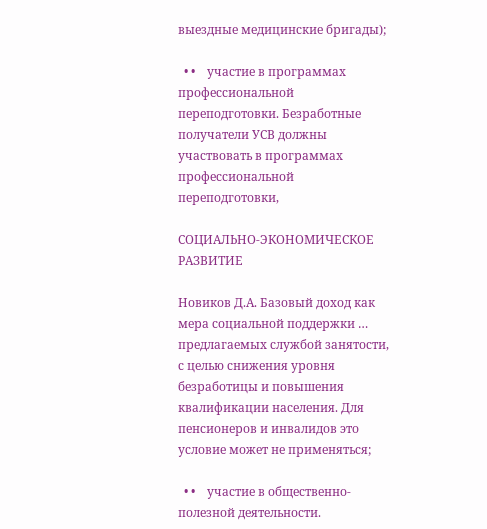выездные медицинские бригады);

  • •    участие в программах профессиональной переподготовки. Безработные получатели УСВ должны участвовать в программах профессиональной переподготовки,

СОЦИАЛЬНО-ЭКОНОМИЧЕСКОЕ РАЗВИТИЕ

Новиков Д.А. Базовый доход как мера социальной поддержки … предлагаемых службой занятости, с целью снижения уровня безработицы и повышения квалификации населения. Для пенсионеров и инвалидов это условие может не применяться;

  • •    участие в общественно-полезной деятельности.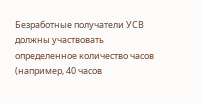Безработные получатели УСВ должны участвовать определенное количество часов (например, 40 часов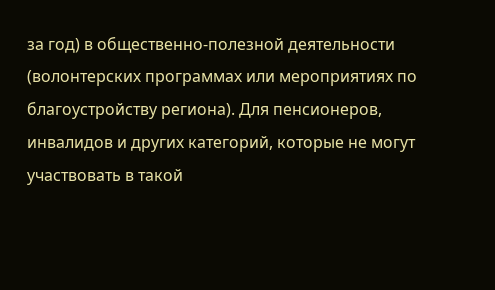за год) в общественно-полезной деятельности (волонтерских программах или мероприятиях по благоустройству региона). Для пенсионеров, инвалидов и других категорий, которые не могут участвовать в такой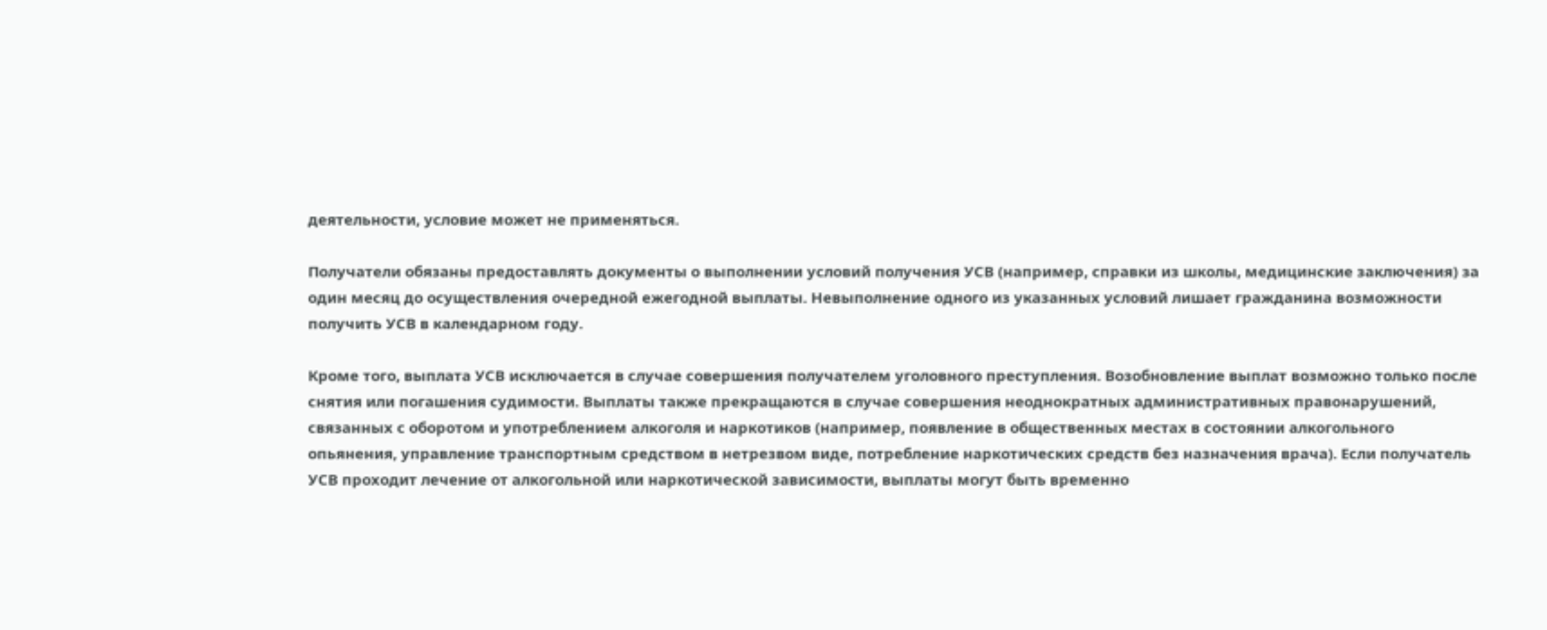деятельности, условие может не применяться.

Получатели обязаны предоставлять документы о выполнении условий получения УСВ (например, справки из школы, медицинские заключения) за один месяц до осуществления очередной ежегодной выплаты. Невыполнение одного из указанных условий лишает гражданина возможности получить УСВ в календарном году.

Кроме того, выплата УСВ исключается в случае совершения получателем уголовного преступления. Возобновление выплат возможно только после снятия или погашения судимости. Выплаты также прекращаются в случае совершения неоднократных административных правонарушений, связанных с оборотом и употреблением алкоголя и наркотиков (например, появление в общественных местах в состоянии алкогольного опьянения, управление транспортным средством в нетрезвом виде, потребление наркотических средств без назначения врача). Если получатель УСВ проходит лечение от алкогольной или наркотической зависимости, выплаты могут быть временно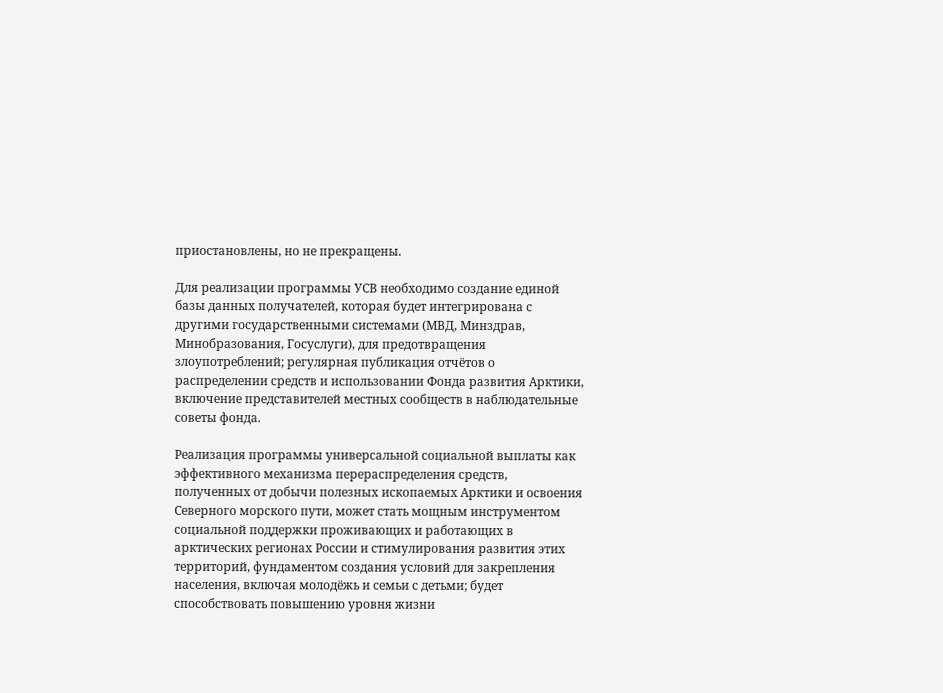приостановлены, но не прекращены.

Для реализации программы УСВ необходимо создание единой базы данных получателей, которая будет интегрирована с другими государственными системами (МВД, Минздрав, Минобразования, Госуслуги), для предотвращения злоупотреблений; регулярная публикация отчётов о распределении средств и использовании Фонда развития Арктики, включение представителей местных сообществ в наблюдательные советы фонда.

Реализация программы универсальной социальной выплаты как эффективного механизма перераспределения средств, полученных от добычи полезных ископаемых Арктики и освоения Северного морского пути, может стать мощным инструментом социальной поддержки проживающих и работающих в арктических регионах России и стимулирования развития этих территорий, фундаментом создания условий для закрепления населения, включая молодёжь и семьи с детьми; будет способствовать повышению уровня жизни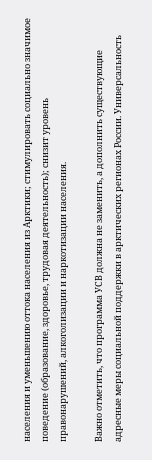населения и уменьшению оттока населения из Арктики; стимулировать социально значимое поведение (образование, здоровье, трудовая деятельность); снизит уровень правонарушений, алкоголизации и наркотизации населения.

Важно отметить, что программа УСВ должна не заменить, а дополнить существующие адресные меры социальной поддержки в арктических регионах России. Универсальность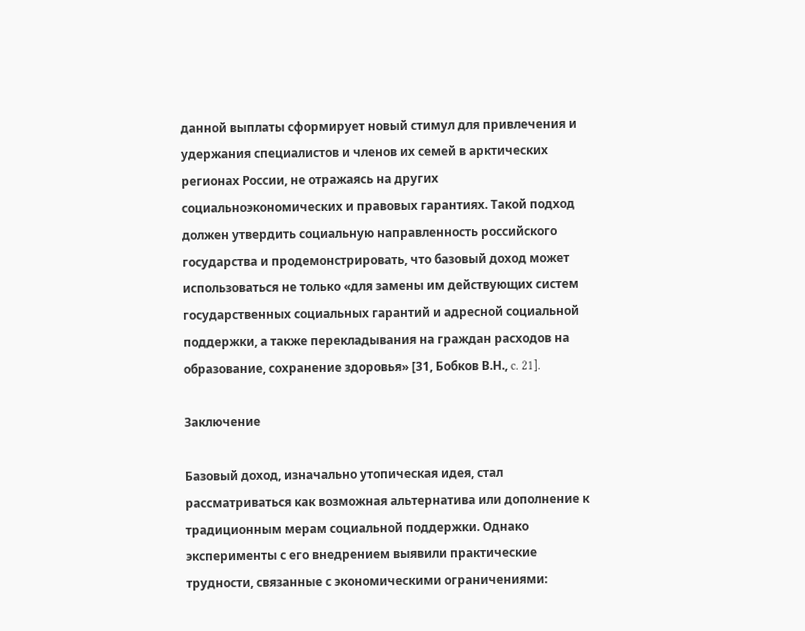данной выплаты сформирует новый стимул для привлечения и удержания специалистов и членов их семей в арктических регионах России, не отражаясь на других социальноэкономических и правовых гарантиях. Такой подход должен утвердить социальную направленность российского государства и продемонстрировать, что базовый доход может использоваться не только «для замены им действующих систем государственных социальных гарантий и адресной социальной поддержки, а также перекладывания на граждан расходов на образование, сохранение здоровья» [31, Бобков В.Н., c. 21].

Заключение

Базовый доход, изначально утопическая идея, стал рассматриваться как возможная альтернатива или дополнение к традиционным мерам социальной поддержки. Однако эксперименты с его внедрением выявили практические трудности, связанные с экономическими ограничениями: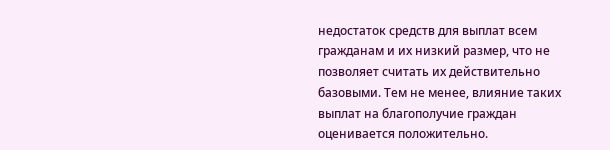недостаток средств для выплат всем гражданам и их низкий размер, что не позволяет считать их действительно базовыми. Тем не менее, влияние таких выплат на благополучие граждан оценивается положительно.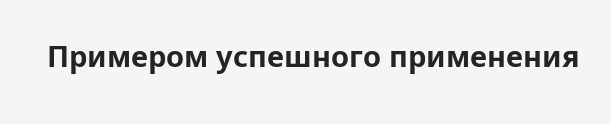Примером успешного применения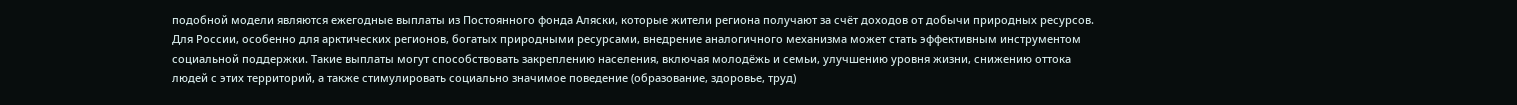подобной модели являются ежегодные выплаты из Постоянного фонда Аляски, которые жители региона получают за счёт доходов от добычи природных ресурсов. Для России, особенно для арктических регионов, богатых природными ресурсами, внедрение аналогичного механизма может стать эффективным инструментом социальной поддержки. Такие выплаты могут способствовать закреплению населения, включая молодёжь и семьи, улучшению уровня жизни, снижению оттока людей с этих территорий, а также стимулировать социально значимое поведение (образование, здоровье, труд)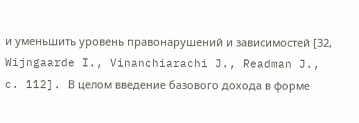и уменьшить уровень правонарушений и зависимостей [32, Wijngaarde I., Vinanchiarachi J., Readman J., c. 112]. В целом введение базового дохода в форме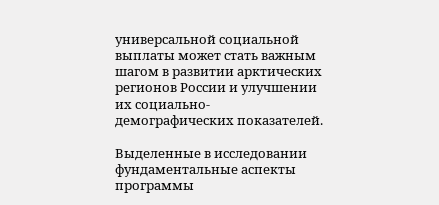универсальной социальной выплаты может стать важным шагом в развитии арктических регионов России и улучшении их социально-демографических показателей.

Выделенные в исследовании фундаментальные аспекты программы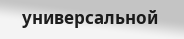универсальной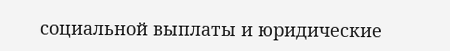социальной выплаты и юридические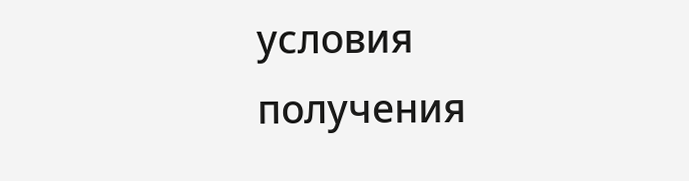условия получения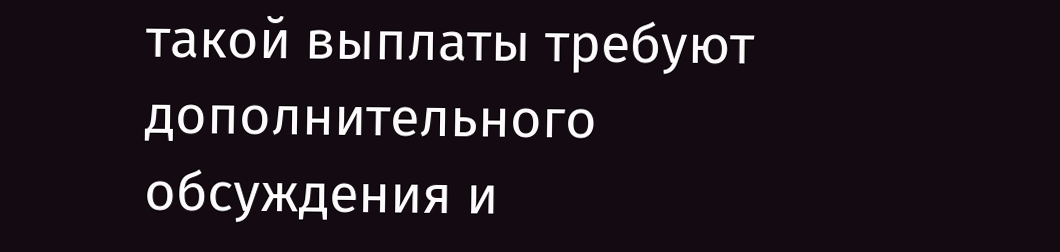такой выплаты требуют дополнительного обсуждения и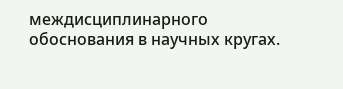междисциплинарного обоснования в научных кругах.